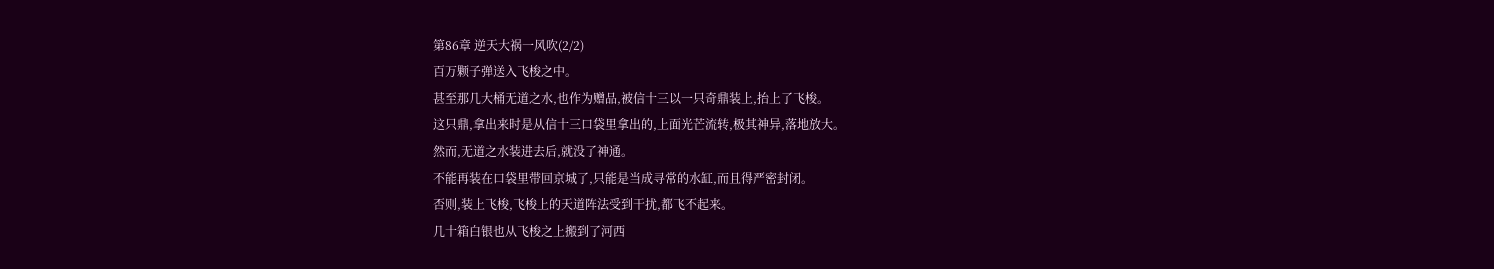第86章 逆天大祸一风吹(2/2)
百万颗子弹送入飞梭之中。
甚至那几大桶无道之水,也作为赠品,被信十三以一只奇鼎装上,抬上了飞梭。
这只鼎,拿出来时是从信十三口袋里拿出的,上面光芒流转,极其神异,落地放大。
然而,无道之水装进去后,就没了神通。
不能再装在口袋里带回京城了,只能是当成寻常的水缸,而且得严密封闭。
否则,装上飞梭,飞梭上的天道阵法受到干扰,都飞不起来。
几十箱白银也从飞梭之上搬到了河西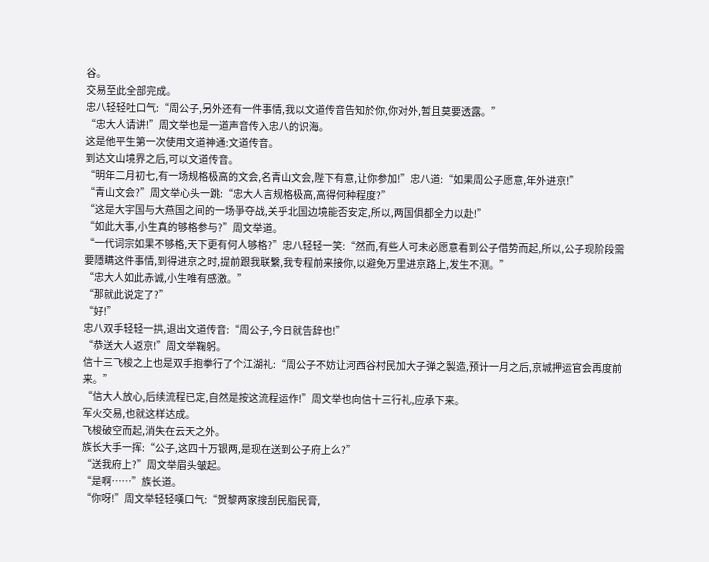谷。
交易至此全部完成。
忠八轻轻吐口气:“周公子,另外还有一件事情,我以文道传音告知於你,你对外,暂且莫要透露。”
“忠大人请讲!”周文举也是一道声音传入忠八的识海。
这是他平生第一次使用文道神通:文道传音。
到达文山境界之后,可以文道传音。
“明年二月初七,有一场规格极高的文会,名青山文会,陛下有意,让你参加!”忠八道:“如果周公子愿意,年外进京!”
“青山文会?”周文举心头一跳:“忠大人言规格极高,高得何种程度?”
“这是大宇国与大燕国之间的一场爭夺战,关乎北国边境能否安定,所以,两国俱都全力以赴!”
“如此大事,小生真的够格参与?”周文举道。
“一代词宗如果不够格,天下更有何人够格?”忠八轻轻一笑:“然而,有些人可未必愿意看到公子借势而起,所以,公子现阶段需要隱瞒这件事情,到得进京之时,提前跟我联繫,我专程前来接你,以避免万里进京路上,发生不测。”
“忠大人如此赤诚,小生唯有感激。”
“那就此说定了?”
“好!”
忠八双手轻轻一拱,退出文道传音:“周公子,今日就告辞也!”
“恭送大人返京!”周文举鞠躬。
信十三飞梭之上也是双手抱拳行了个江湖礼:“周公子不妨让河西谷村民加大子弹之製造,预计一月之后,京城押运官会再度前来。”
“信大人放心,后续流程已定,自然是按这流程运作!”周文举也向信十三行礼,应承下来。
军火交易,也就这样达成。
飞梭破空而起,消失在云天之外。
族长大手一挥:“公子,这四十万银两,是现在送到公子府上么?”
“送我府上?”周文举眉头皱起。
“是啊……”族长道。
“你呀!”周文举轻轻嘆口气:“贺黎两家搜刮民脂民膏,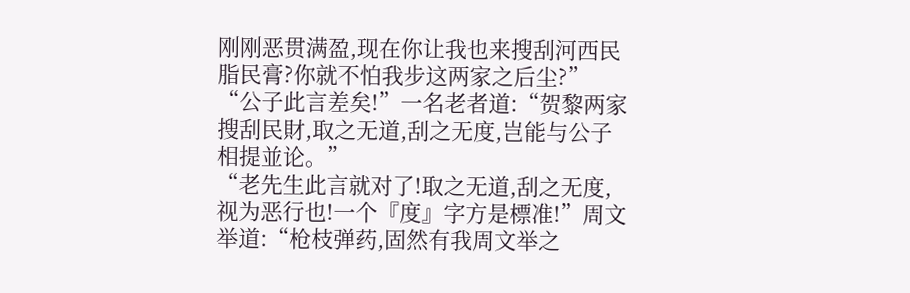刚刚恶贯满盈,现在你让我也来搜刮河西民脂民膏?你就不怕我步这两家之后尘?”
“公子此言差矣!”一名老者道:“贺黎两家搜刮民財,取之无道,刮之无度,岂能与公子相提並论。”
“老先生此言就对了!取之无道,刮之无度,视为恶行也!一个『度』字方是標准!”周文举道:“枪枝弹药,固然有我周文举之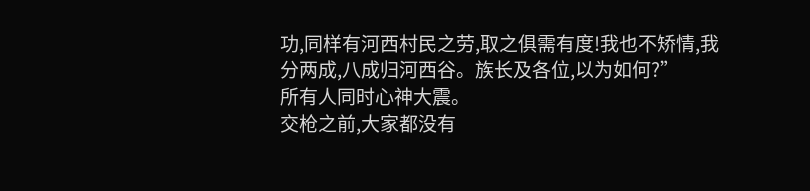功,同样有河西村民之劳,取之俱需有度!我也不矫情,我分两成,八成归河西谷。族长及各位,以为如何?”
所有人同时心神大震。
交枪之前,大家都没有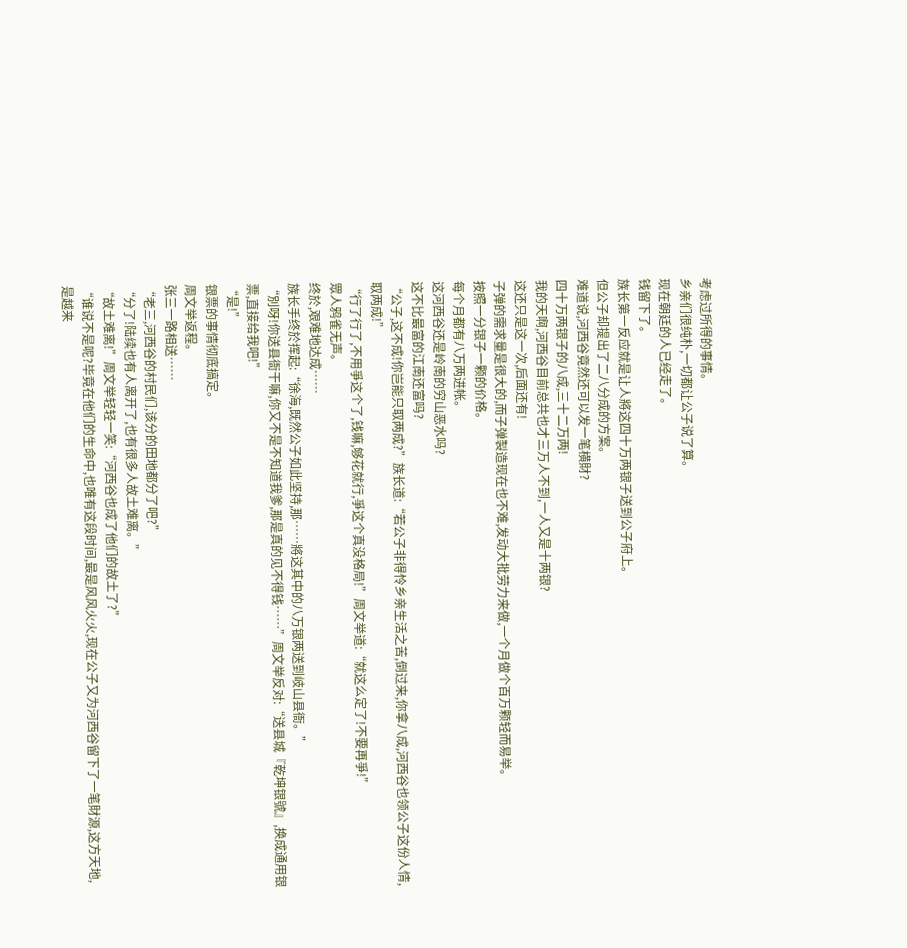考虑过所得的事情。
乡亲们很纯朴,一切都让公子说了算。
现在朝廷的人已经走了。
钱留下了。
族长第一反应就是让人將这四十万两银子送到公子府上。
但公子却提出了二八分成的方案。
难道说,河西谷竟然还可以发一笔横財?
四十万两银子的八成,三十二万两!
我的天啊,河西谷目前总共也才三万人不到,一人又是十两银?
这还只是这一次,后面还有!
子弹的需求量是很大的,而子弹製造现在也不难,发动大批劳力来做,一个月做个百万颗轻而易举。
按照一分银子一颗的价格。
每个月都有八万两进帐。
这河西谷还是岭南的穷山恶水吗?
这不比最富的江南还富吗?
“公子,这不成!你岂能只取两成?”族长道:“若公子非得怜乡亲生活之苦,倒过来,你拿八成,河西谷也领公子这份人情,取两成!”
“行了行了,不用爭这个了,钱嘛,够花就行,爭这个真没格局!”周文举道:“就这么定了!不要再爭!”
眾人鸦雀无声。
终於,艰难地达成……
族长手终於挥起:“徐海,既然公子如此坚持,那……將这其中的八万银两送到岐山县衙。”
“別呀!你送县衙干嘛,你又不是不知道我爹,那是真的见不得钱……”周文举反对:“送县城『乾坤银號』,换成通用银票,直接给我吧!”
“是!”
银票的事情彻底搞定。
周文举返程。
张三一路相送……
“老三,河西谷的村民们,该分的田地都分了吧?”
“分了!陆续也有人离开了,也有很多人故土难离。”
“故土难离!”周文举轻轻一笑:“河西谷也成了他们的故土了?”
“谁说不是呢?毕竟在他们的生命中,也唯有这段时间,最是风风火火,现在公子又为河西谷留下了一笔財源,这方天地,是越来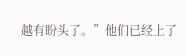越有盼头了。”他们已经上了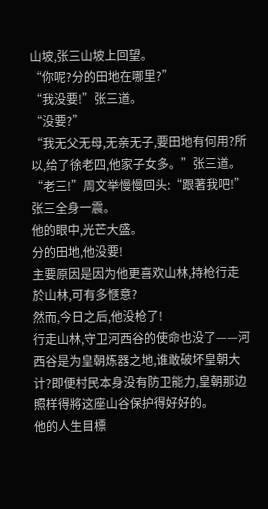山坡,张三山坡上回望。
“你呢?分的田地在哪里?”
“我没要!”张三道。
“没要?”
“我无父无母,无亲无子,要田地有何用?所以,给了徐老四,他家子女多。”张三道。
“老三!”周文举慢慢回头:“跟著我吧!”
张三全身一震。
他的眼中,光芒大盛。
分的田地,他没要!
主要原因是因为他更喜欢山林,持枪行走於山林,可有多愜意?
然而,今日之后,他没枪了!
行走山林,守卫河西谷的使命也没了——河西谷是为皇朝炼器之地,谁敢破坏皇朝大计?即便村民本身没有防卫能力,皇朝那边照样得將这座山谷保护得好好的。
他的人生目標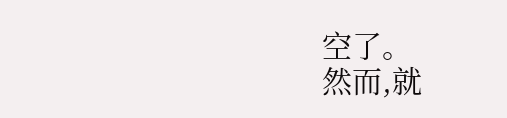空了。
然而,就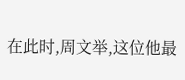在此时,周文举,这位他最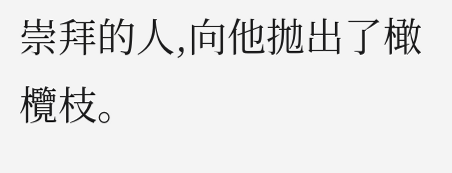崇拜的人,向他拋出了橄欖枝。